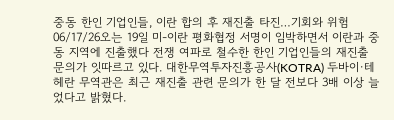중동 한인 기업인들, 이란 합의 후 재진출 타진…기회와 위험
06/17/26오는 19일 미-이란 평화협정 서명이 임박하면서 이란과 중동 지역에 진출했다 전쟁 여파로 철수한 한인 기업인들의 재진출 문의가 잇따르고 있다. 대한무역투자진흥공사(KOTRA) 두바이·테헤란 무역관은 최근 재진출 관련 문의가 한 달 전보다 3배 이상 늘었다고 밝혔다.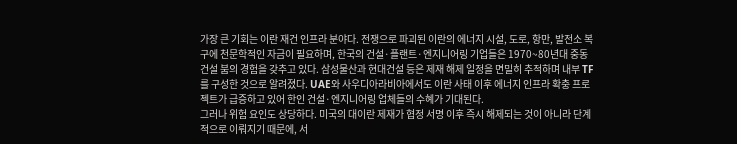가장 큰 기회는 이란 재건 인프라 분야다. 전쟁으로 파괴된 이란의 에너지 시설, 도로, 항만, 발전소 복구에 천문학적인 자금이 필요하며, 한국의 건설·플랜트·엔지니어링 기업들은 1970~80년대 중동 건설 붐의 경험을 갖추고 있다. 삼성물산과 현대건설 등은 제재 해제 일정을 면밀히 추적하며 내부 TF를 구성한 것으로 알려졌다. UAE와 사우디아라비아에서도 이란 사태 이후 에너지 인프라 확충 프로젝트가 급증하고 있어 한인 건설·엔지니어링 업체들의 수혜가 기대된다.
그러나 위험 요인도 상당하다. 미국의 대이란 제재가 협정 서명 이후 즉시 해제되는 것이 아니라 단계적으로 이뤄지기 때문에, 서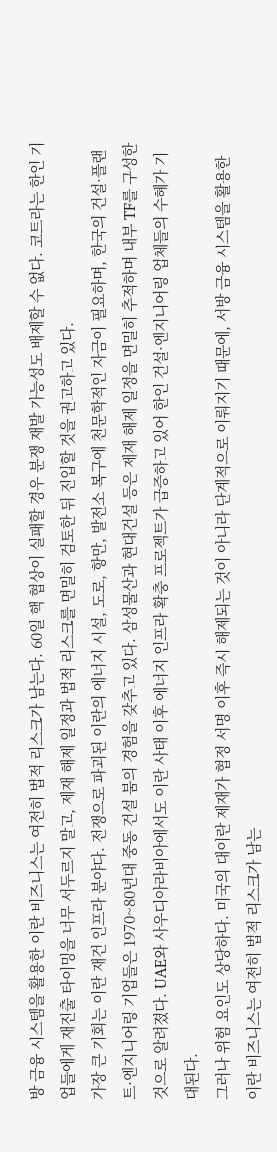방 금융 시스템을 활용한 이란 비즈니스는 여전히 법적 리스크가 남는다. 60일 핵 협상이 실패할 경우 분쟁 재발 가능성도 배제할 수 없다. 코트라는 한인 기업들에게 재진출 타이밍을 너무 서두르지 말고, 제재 해제 일정과 법적 리스크를 면밀히 검토한 뒤 진입할 것을 권고하고 있다.
가장 큰 기회는 이란 재건 인프라 분야다. 전쟁으로 파괴된 이란의 에너지 시설, 도로, 항만, 발전소 복구에 천문학적인 자금이 필요하며, 한국의 건설·플랜트·엔지니어링 기업들은 1970~80년대 중동 건설 붐의 경험을 갖추고 있다. 삼성물산과 현대건설 등은 제재 해제 일정을 면밀히 추적하며 내부 TF를 구성한 것으로 알려졌다. UAE와 사우디아라비아에서도 이란 사태 이후 에너지 인프라 확충 프로젝트가 급증하고 있어 한인 건설·엔지니어링 업체들의 수혜가 기대된다.
그러나 위험 요인도 상당하다. 미국의 대이란 제재가 협정 서명 이후 즉시 해제되는 것이 아니라 단계적으로 이뤄지기 때문에, 서방 금융 시스템을 활용한 이란 비즈니스는 여전히 법적 리스크가 남는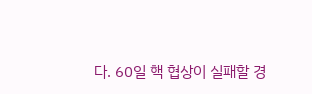다. 60일 핵 협상이 실패할 경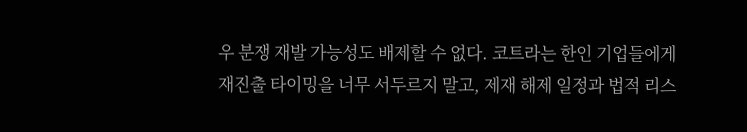우 분쟁 재발 가능성도 배제할 수 없다. 코트라는 한인 기업들에게 재진출 타이밍을 너무 서두르지 말고, 제재 해제 일정과 법적 리스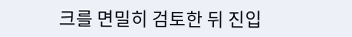크를 면밀히 검토한 뒤 진입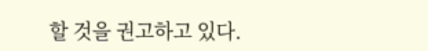할 것을 권고하고 있다.